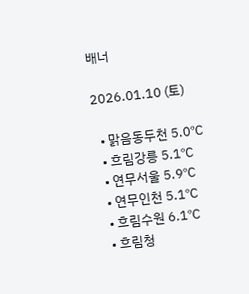배너

2026.01.10 (토)

  • 맑음동두천 5.0℃
  • 흐림강릉 5.1℃
  • 연무서울 5.9℃
  • 연무인천 5.1℃
  • 흐림수원 6.1℃
  • 흐림청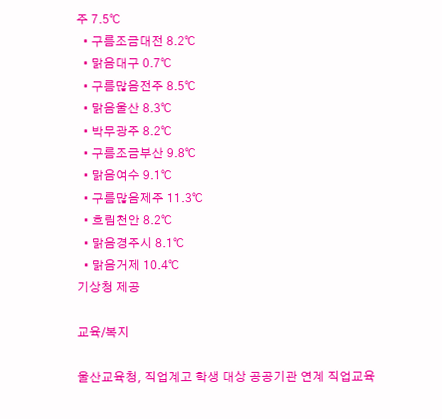주 7.5℃
  • 구름조금대전 8.2℃
  • 맑음대구 0.7℃
  • 구름많음전주 8.5℃
  • 맑음울산 8.3℃
  • 박무광주 8.2℃
  • 구름조금부산 9.8℃
  • 맑음여수 9.1℃
  • 구름많음제주 11.3℃
  • 흐림천안 8.2℃
  • 맑음경주시 8.1℃
  • 맑음거제 10.4℃
기상청 제공

교육/복지

울산교육청, 직업계고 학생 대상 공공기관 연계 직업교육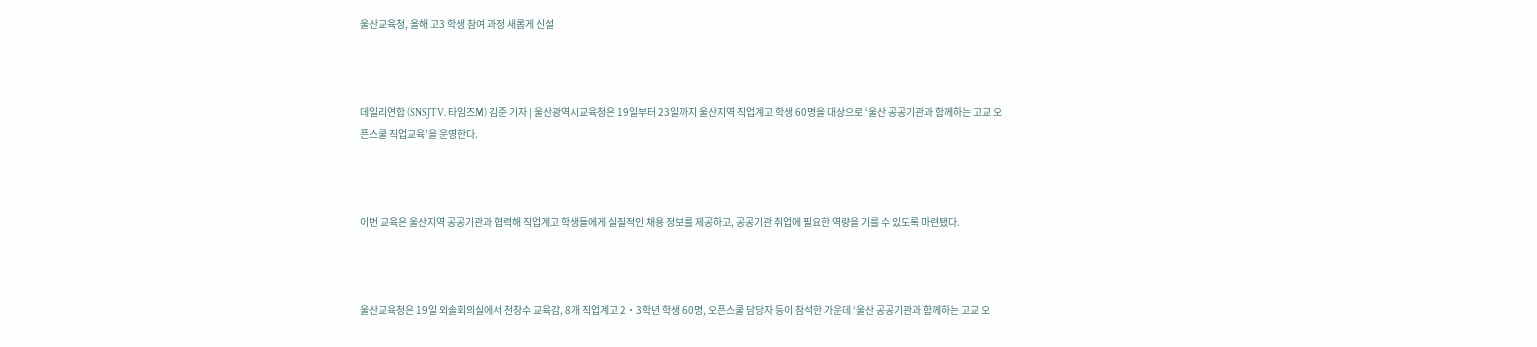울산교육청, 올해 고3 학생 참여 과정 새롭게 신설



데일리연합 (SNSJTV. 타임즈M) 김준 기자 | 울산광역시교육청은 19일부터 23일까지 울산지역 직업계고 학생 60명을 대상으로 ‘울산 공공기관과 함께하는 고교 오픈스쿨 직업교육’을 운영한다.



이번 교육은 울산지역 공공기관과 협력해 직업계고 학생들에게 실질적인 채용 정보를 제공하고, 공공기관 취업에 필요한 역량을 기를 수 있도록 마련됐다.



울산교육청은 19일 외솔회의실에서 천창수 교육감, 8개 직업계고 2‧3학년 학생 60명, 오픈스쿨 담당자 등이 참석한 가운데 ‘울산 공공기관과 함께하는 고교 오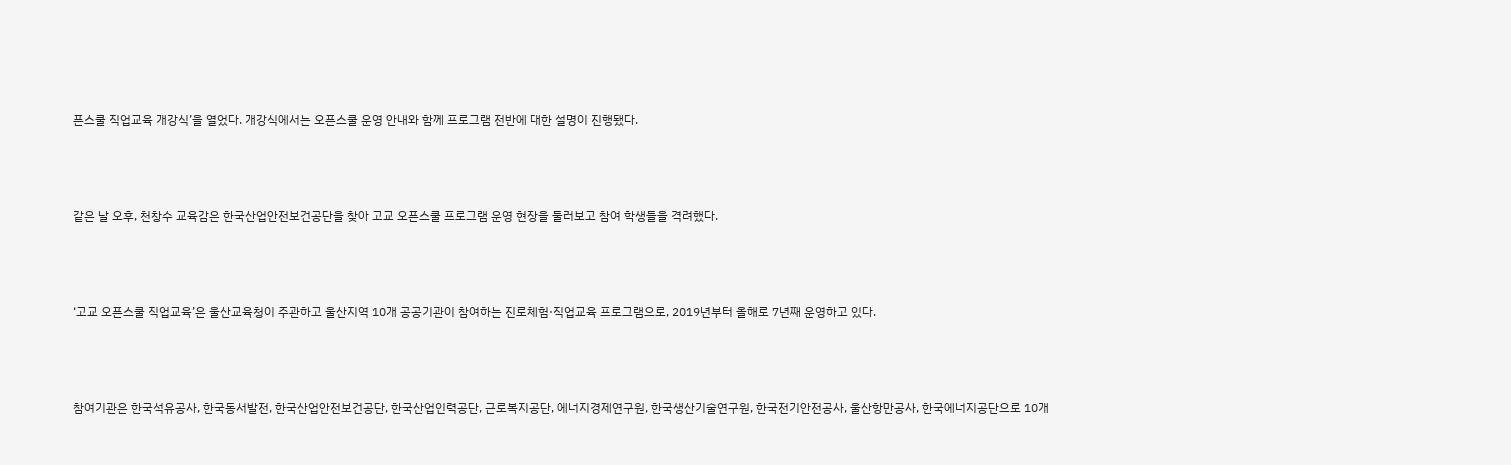픈스쿨 직업교육 개강식’을 열었다. 개강식에서는 오픈스쿨 운영 안내와 함께 프로그램 전반에 대한 설명이 진행됐다.



같은 날 오후, 천창수 교육감은 한국산업안전보건공단을 찾아 고교 오픈스쿨 프로그램 운영 현장을 둘러보고 참여 학생들을 격려했다.



‘고교 오픈스쿨 직업교육’은 울산교육청이 주관하고 울산지역 10개 공공기관이 참여하는 진로체험·직업교육 프로그램으로, 2019년부터 올해로 7년째 운영하고 있다.



참여기관은 한국석유공사, 한국동서발전, 한국산업안전보건공단, 한국산업인력공단, 근로복지공단, 에너지경제연구원, 한국생산기술연구원, 한국전기안전공사, 울산항만공사, 한국에너지공단으로 10개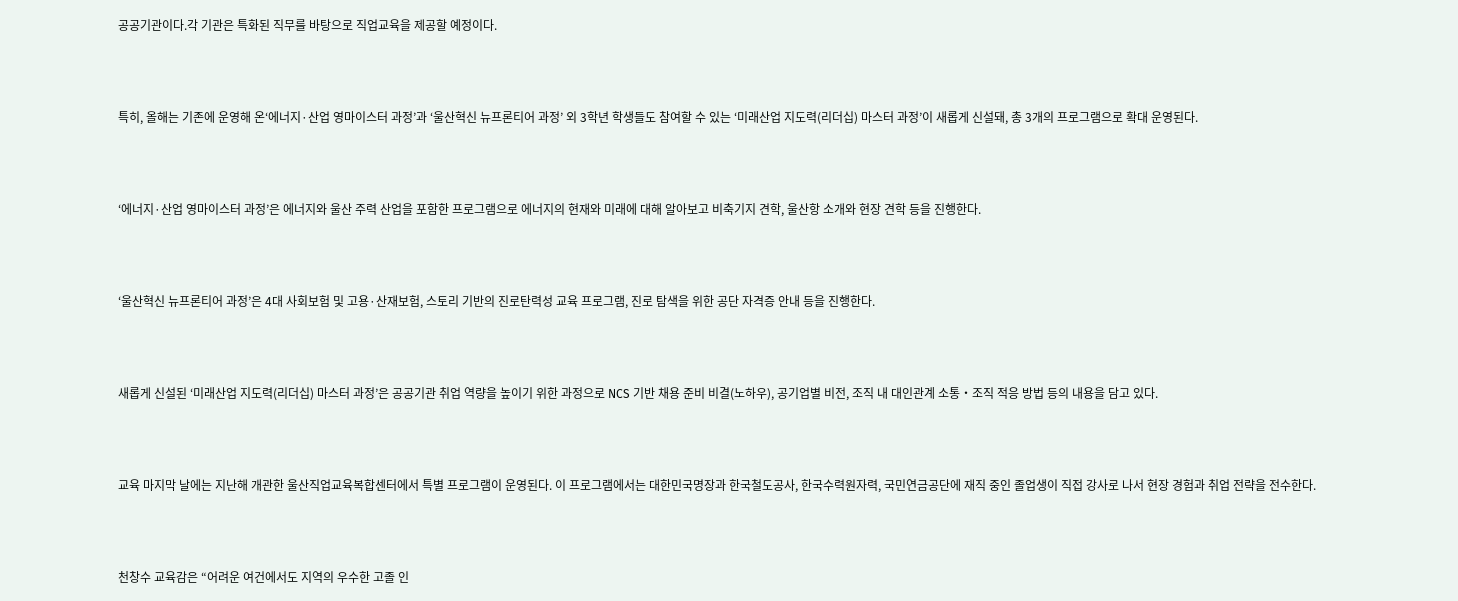공공기관이다.각 기관은 특화된 직무를 바탕으로 직업교육을 제공할 예정이다.



특히, 올해는 기존에 운영해 온‘에너지·산업 영마이스터 과정’과 ‘울산혁신 뉴프론티어 과정’ 외 3학년 학생들도 참여할 수 있는 ‘미래산업 지도력(리더십) 마스터 과정’이 새롭게 신설돼, 총 3개의 프로그램으로 확대 운영된다.



‘에너지·산업 영마이스터 과정’은 에너지와 울산 주력 산업을 포함한 프로그램으로 에너지의 현재와 미래에 대해 알아보고 비축기지 견학, 울산항 소개와 현장 견학 등을 진행한다.



‘울산혁신 뉴프론티어 과정’은 4대 사회보험 및 고용·산재보험, 스토리 기반의 진로탄력성 교육 프로그램, 진로 탐색을 위한 공단 자격증 안내 등을 진행한다.



새롭게 신설된 ‘미래산업 지도력(리더십) 마스터 과정’은 공공기관 취업 역량을 높이기 위한 과정으로 NCS 기반 채용 준비 비결(노하우), 공기업별 비전, 조직 내 대인관계 소통‧조직 적응 방법 등의 내용을 담고 있다.



교육 마지막 날에는 지난해 개관한 울산직업교육복합센터에서 특별 프로그램이 운영된다. 이 프로그램에서는 대한민국명장과 한국철도공사, 한국수력원자력, 국민연금공단에 재직 중인 졸업생이 직접 강사로 나서 현장 경험과 취업 전략을 전수한다.



천창수 교육감은 “어려운 여건에서도 지역의 우수한 고졸 인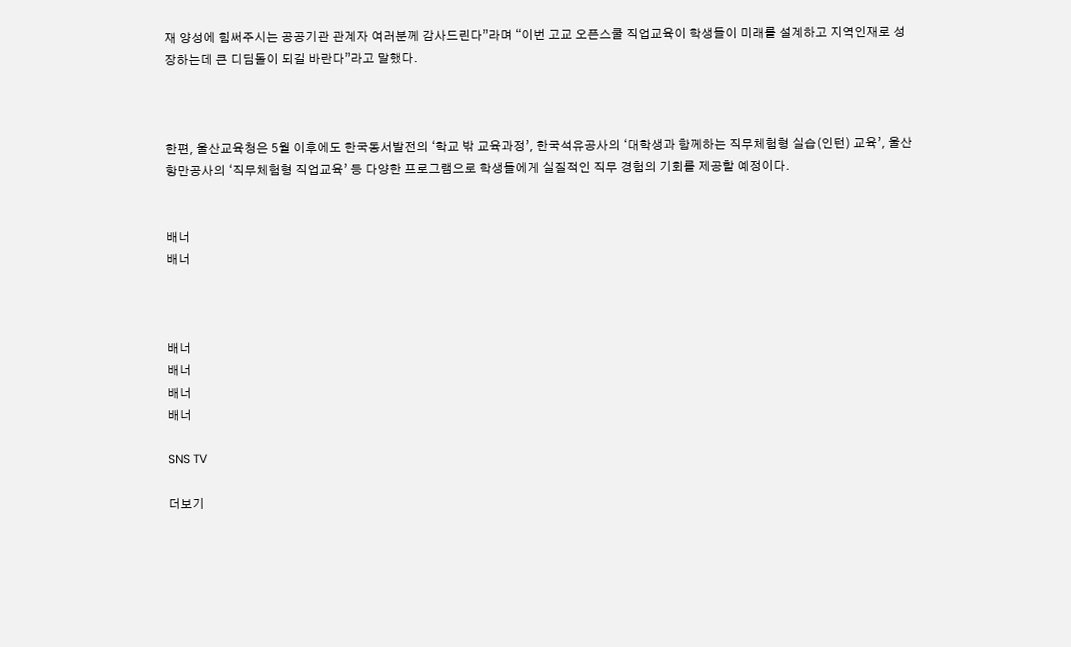재 양성에 힘써주시는 공공기관 관계자 여러분께 감사드린다”라며 “이번 고교 오픈스쿨 직업교육이 학생들이 미래를 설계하고 지역인재로 성장하는데 큰 디딤돌이 되길 바란다”라고 말했다.



한편, 울산교육청은 5월 이후에도 한국동서발전의 ‘학교 밖 교육과정’, 한국석유공사의 ‘대학생과 함께하는 직무체험형 실습(인턴) 교육’, 울산항만공사의 ‘직무체험형 직업교육’ 등 다양한 프로그램으로 학생들에게 실질적인 직무 경험의 기회를 제공할 예정이다.


배너
배너



배너
배너
배너
배너

SNS TV

더보기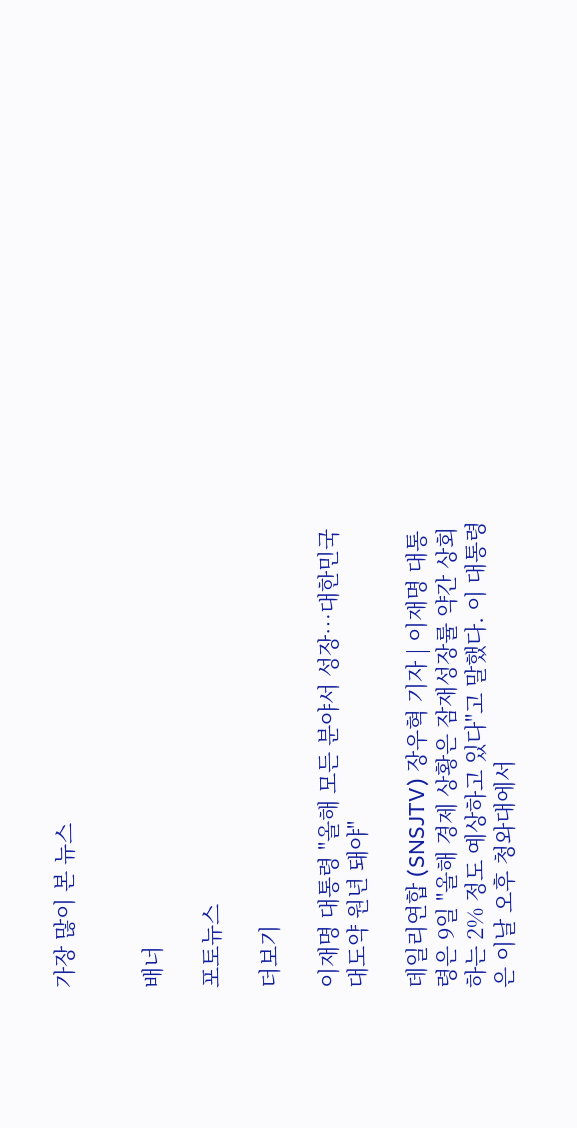가장 많이 본 뉴스


배너

포토뉴스

더보기

이재명 대통령 "올해 모든 분야서 성장…대한민국 대도약 원년 돼야"

데일리연합 (SNSJTV) 장우혁 기자 | 이재명 대통령은 9일 "올해 경제 상황은 잠재성장률 약간 상회하는 2% 정도 예상하고 있다"고 말했다. 이 대통령은 이날 오후 청와대에서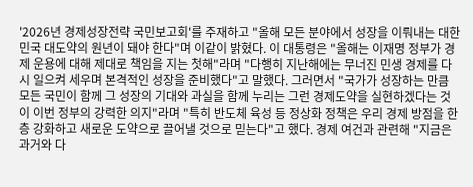'2026년 경제성장전략 국민보고회'를 주재하고 "올해 모든 분야에서 성장을 이뤄내는 대한민국 대도약의 원년이 돼야 한다"며 이같이 밝혔다. 이 대통령은 "올해는 이재명 정부가 경제 운용에 대해 제대로 책임을 지는 첫해"라며 "다행히 지난해에는 무너진 민생 경제를 다시 일으켜 세우며 본격적인 성장을 준비했다"고 말했다. 그러면서 "국가가 성장하는 만큼 모든 국민이 함께 그 성장의 기대와 과실을 함께 누리는 그런 경제도약을 실현하겠다는 것이 이번 정부의 강력한 의지"라며 "특히 반도체 육성 등 정상화 정책은 우리 경제 방점을 한층 강화하고 새로운 도약으로 끌어낼 것으로 믿는다"고 했다. 경제 여건과 관련해 "지금은 과거와 다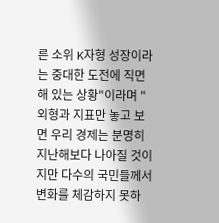른 소위 K자형 성장이라는 중대한 도전에 직면해 있는 상황"이라며 "외형과 지표만 놓고 보면 우리 경제는 분명히 지난해보다 나아질 것이지만 다수의 국민들께서 변화를 체감하지 못하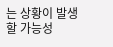는 상황이 발생할 가능성